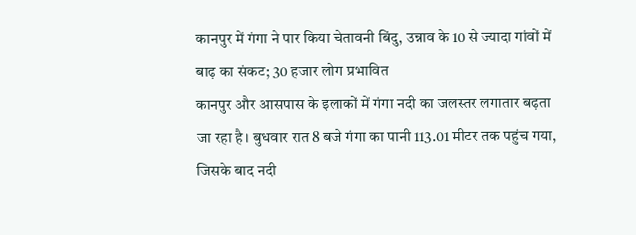कानपुर में गंगा ने पार किया चेतावनी बिंदु, उन्नाव के 10 से ज्यादा गांवों में बाढ़ का संकट; 30 हजार लोग प्रभावित
कानपुर और आसपास के इलाकों में गंगा नदी का जलस्तर लगातार बढ़ता जा रहा है। बुधवार रात 8 बजे गंगा का पानी 113.01 मीटर तक पहुंच गया, जिसके बाद नदी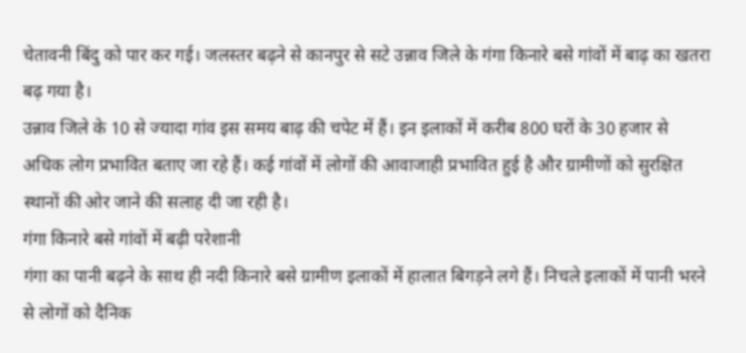चेतावनी बिंदु को पार कर गई। जलस्तर बढ़ने से कानपुर से सटे उन्नाव जिले के गंगा किनारे बसे गांवों में बाढ़ का खतरा बढ़ गया है।
उन्नाव जिले के 10 से ज्यादा गांव इस समय बाढ़ की चपेट में हैं। इन इलाकों में करीब 800 घरों के 30 हजार से अधिक लोग प्रभावित बताए जा रहे हैं। कई गांवों में लोगों की आवाजाही प्रभावित हुई है और ग्रामीणों को सुरक्षित स्थानों की ओर जाने की सलाह दी जा रही है।
गंगा किनारे बसे गांवों में बढ़ी परेशानी
गंगा का पानी बढ़ने के साथ ही नदी किनारे बसे ग्रामीण इलाकों में हालात बिगड़ने लगे हैं। निचले इलाकों में पानी भरने से लोगों को दैनिक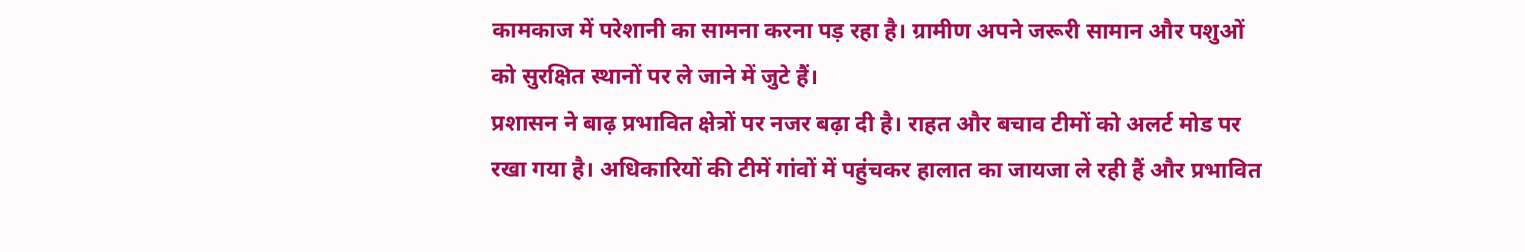कामकाज में परेशानी का सामना करना पड़ रहा है। ग्रामीण अपने जरूरी सामान और पशुओं को सुरक्षित स्थानों पर ले जाने में जुटे हैं।
प्रशासन ने बाढ़ प्रभावित क्षेत्रों पर नजर बढ़ा दी है। राहत और बचाव टीमों को अलर्ट मोड पर रखा गया है। अधिकारियों की टीमें गांवों में पहुंचकर हालात का जायजा ले रही हैं और प्रभावित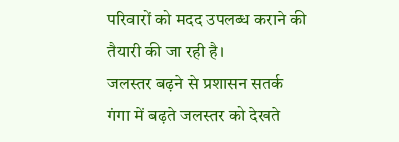परिवारों को मदद उपलब्ध कराने की तैयारी की जा रही है।
जलस्तर बढ़ने से प्रशासन सतर्क
गंगा में बढ़ते जलस्तर को देखते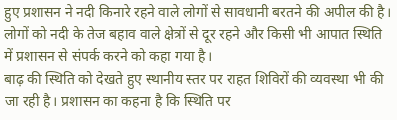हुए प्रशासन ने नदी किनारे रहने वाले लोगों से सावधानी बरतने की अपील की है। लोगों को नदी के तेज बहाव वाले क्षेत्रों से दूर रहने और किसी भी आपात स्थिति में प्रशासन से संपर्क करने को कहा गया है।
बाढ़ की स्थिति को देखते हुए स्थानीय स्तर पर राहत शिविरों की व्यवस्था भी की जा रही है। प्रशासन का कहना है कि स्थिति पर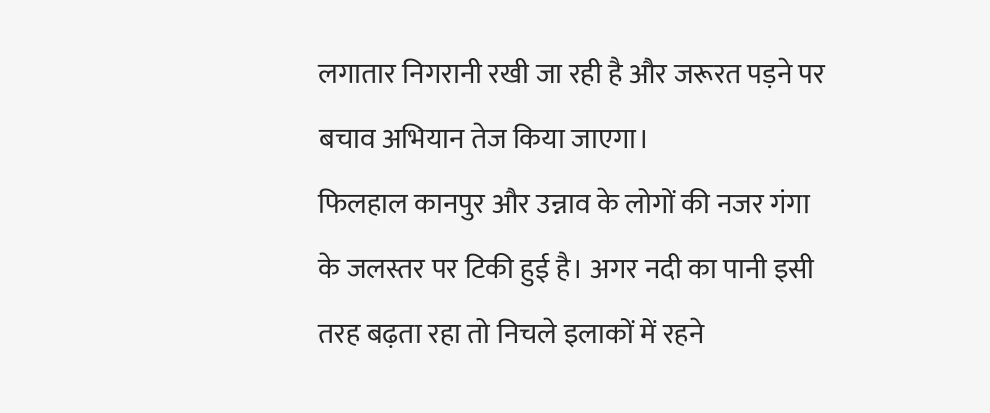लगातार निगरानी रखी जा रही है और जरूरत पड़ने पर बचाव अभियान तेज किया जाएगा।
फिलहाल कानपुर और उन्नाव के लोगों की नजर गंगा के जलस्तर पर टिकी हुई है। अगर नदी का पानी इसी तरह बढ़ता रहा तो निचले इलाकों में रहने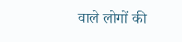वाले लोगों की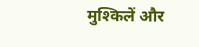मुश्किलें और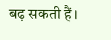बढ़ सकती हैं।